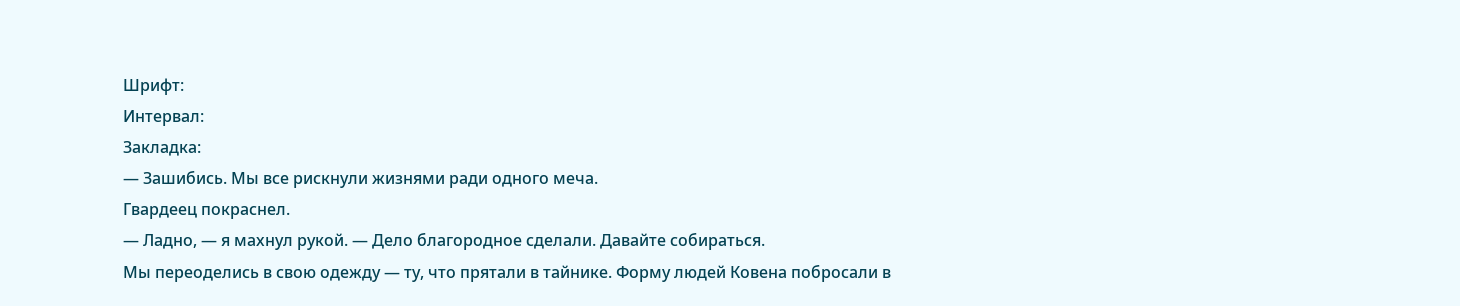Шрифт:
Интервал:
Закладка:
— Зашибись. Мы все рискнули жизнями ради одного меча.
Гвардеец покраснел.
— Ладно, — я махнул рукой. — Дело благородное сделали. Давайте собираться.
Мы переоделись в свою одежду — ту, что прятали в тайнике. Форму людей Ковена побросали в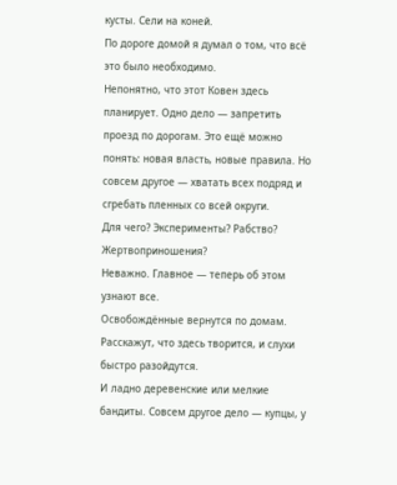кусты. Сели на коней.
По дороге домой я думал о том, что всё это было необходимо.
Непонятно, что этот Ковен здесь планирует. Одно дело — запретить проезд по дорогам. Это ещё можно понять: новая власть, новые правила. Но совсем другое — хватать всех подряд и сгребать пленных со всей округи.
Для чего? Эксперименты? Рабство? Жертвоприношения?
Неважно. Главное — теперь об этом узнают все.
Освобождённые вернутся по домам. Расскажут, что здесь творится, и слухи быстро разойдутся.
И ладно деревенские или мелкие бандиты. Совсем другое дело — купцы, у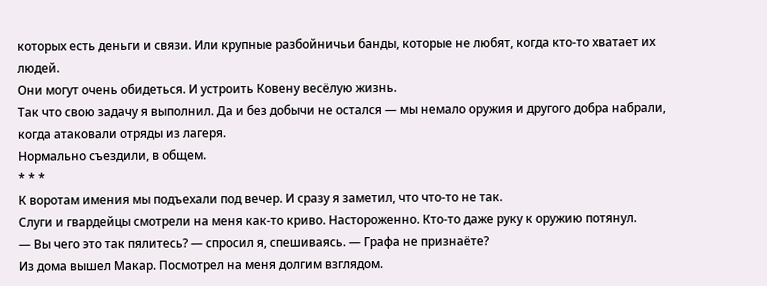которых есть деньги и связи. Или крупные разбойничьи банды, которые не любят, когда кто-то хватает их людей.
Они могут очень обидеться. И устроить Ковену весёлую жизнь.
Так что свою задачу я выполнил. Да и без добычи не остался — мы немало оружия и другого добра набрали, когда атаковали отряды из лагеря.
Нормально съездили, в общем.
* * *
К воротам имения мы подъехали под вечер. И сразу я заметил, что что-то не так.
Слуги и гвардейцы смотрели на меня как-то криво. Настороженно. Кто-то даже руку к оружию потянул.
— Вы чего это так пялитесь? — спросил я, спешиваясь. — Графа не признаёте?
Из дома вышел Макар. Посмотрел на меня долгим взглядом.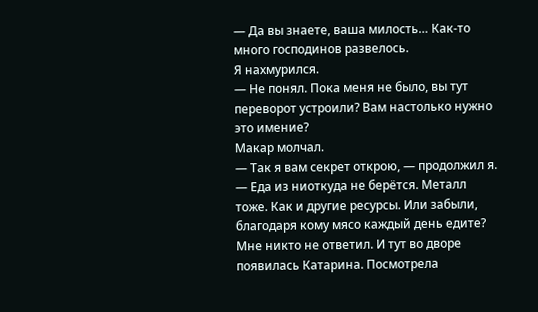— Да вы знаете, ваша милость… Как-то много господинов развелось.
Я нахмурился.
— Не понял. Пока меня не было, вы тут переворот устроили? Вам настолько нужно это имение?
Макар молчал.
— Так я вам секрет открою, — продолжил я. — Еда из ниоткуда не берётся. Металл тоже. Как и другие ресурсы. Или забыли, благодаря кому мясо каждый день едите?
Мне никто не ответил. И тут во дворе появилась Катарина. Посмотрела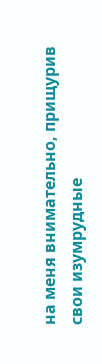на меня внимательно, прищурив свои изумрудные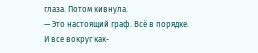глаза. Потом кивнула.
— Это настоящий граф. Всё в порядке.
И все вокруг как-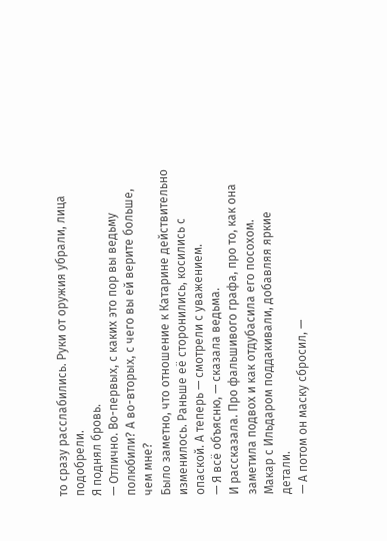то сразу расслабились. Руки от оружия убрали, лица подобрели.
Я поднял бровь.
— Отлично. Во-первых, с каких это пор вы ведьму полюбили? А во-вторых, с чего вы ей верите больше, чем мне?
Было заметно, что отношение к Катарине действительно изменилось. Раньше её сторонились, косились с опаской. А теперь — смотрели с уважением.
— Я всё объясню, — сказала ведьма.
И рассказала. Про фальшивого графа, про то, как она заметила подвох и как отдубасила его посохом.
Макар с Ильдаром поддакивали, добавляя яркие детали.
— А потом он маску сбросил, —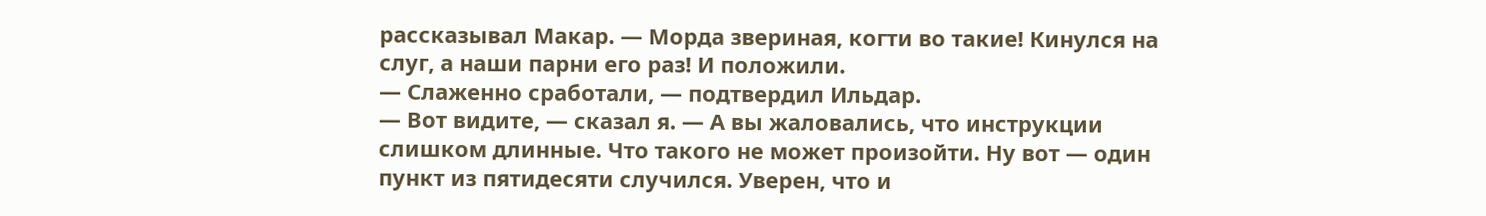рассказывал Макар. — Морда звериная, когти во такие! Кинулся на слуг, а наши парни его раз! И положили.
— Слаженно сработали, — подтвердил Ильдар.
— Вот видите, — сказал я. — А вы жаловались, что инструкции слишком длинные. Что такого не может произойти. Ну вот — один пункт из пятидесяти случился. Уверен, что и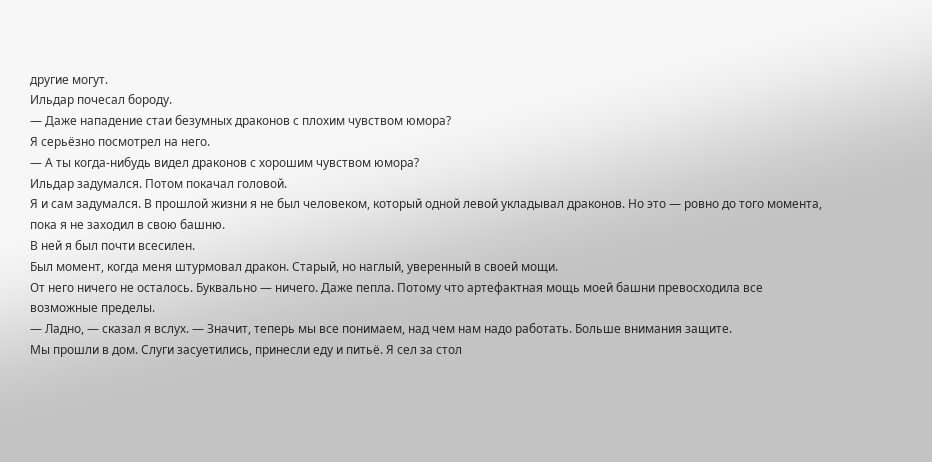другие могут.
Ильдар почесал бороду.
— Даже нападение стаи безумных драконов с плохим чувством юмора?
Я серьёзно посмотрел на него.
— А ты когда-нибудь видел драконов с хорошим чувством юмора?
Ильдар задумался. Потом покачал головой.
Я и сам задумался. В прошлой жизни я не был человеком, который одной левой укладывал драконов. Но это — ровно до того момента, пока я не заходил в свою башню.
В ней я был почти всесилен.
Был момент, когда меня штурмовал дракон. Старый, но наглый, уверенный в своей мощи.
От него ничего не осталось. Буквально — ничего. Даже пепла. Потому что артефактная мощь моей башни превосходила все возможные пределы.
— Ладно, — сказал я вслух. — Значит, теперь мы все понимаем, над чем нам надо работать. Больше внимания защите.
Мы прошли в дом. Слуги засуетились, принесли еду и питьё. Я сел за стол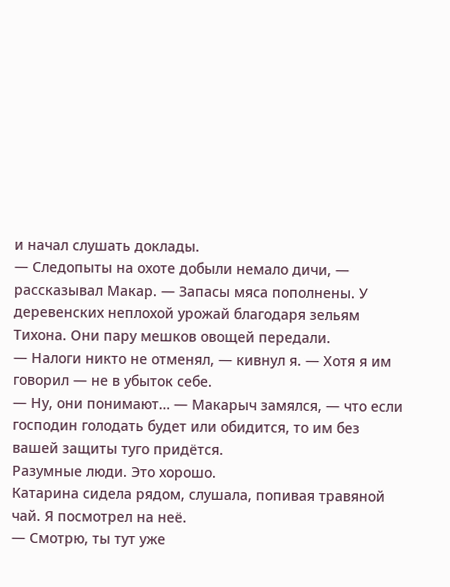и начал слушать доклады.
— Следопыты на охоте добыли немало дичи, — рассказывал Макар. — Запасы мяса пополнены. У деревенских неплохой урожай благодаря зельям Тихона. Они пару мешков овощей передали.
— Налоги никто не отменял, — кивнул я. — Хотя я им говорил — не в убыток себе.
— Ну, они понимают… — Макарыч замялся, — что если господин голодать будет или обидится, то им без вашей защиты туго придётся.
Разумные люди. Это хорошо.
Катарина сидела рядом, слушала, попивая травяной чай. Я посмотрел на неё.
— Смотрю, ты тут уже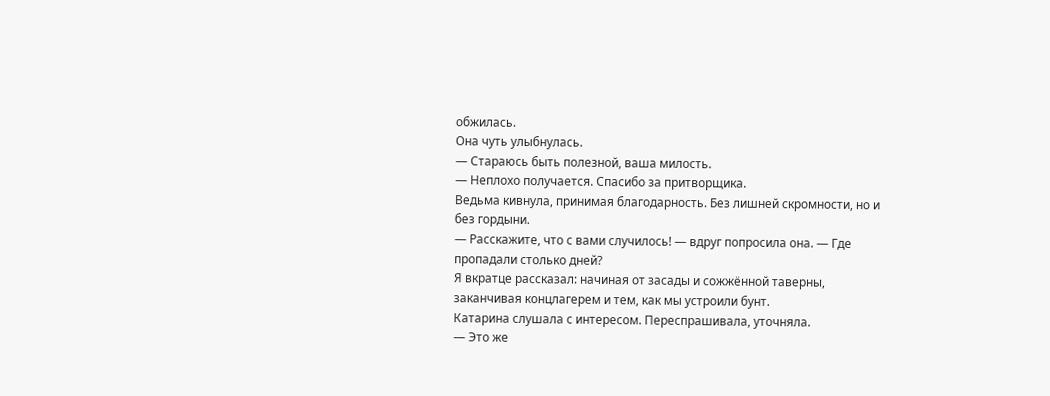обжилась.
Она чуть улыбнулась.
— Стараюсь быть полезной, ваша милость.
— Неплохо получается. Спасибо за притворщика.
Ведьма кивнула, принимая благодарность. Без лишней скромности, но и без гордыни.
— Расскажите, что с вами случилось! — вдруг попросила она. — Где пропадали столько дней?
Я вкратце рассказал: начиная от засады и сожжённой таверны, заканчивая концлагерем и тем, как мы устроили бунт.
Катарина слушала с интересом. Переспрашивала, уточняла.
— Это же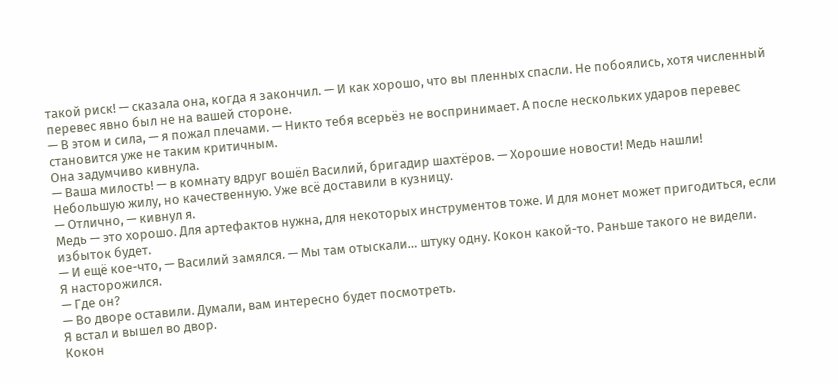такой риск! — сказала она, когда я закончил. — И как хорошо, что вы пленных спасли. Не побоялись, хотя численный перевес явно был не на вашей стороне.
— В этом и сила, — я пожал плечами. — Никто тебя всерьёз не воспринимает. А после нескольких ударов перевес становится уже не таким критичным.
Она задумчиво кивнула.
— Ваша милость! — в комнату вдруг вошёл Василий, бригадир шахтёров. — Хорошие новости! Медь нашли! Небольшую жилу, но качественную. Уже всё доставили в кузницу.
— Отлично, — кивнул я.
Медь — это хорошо. Для артефактов нужна, для некоторых инструментов тоже. И для монет может пригодиться, если избыток будет.
— И ещё кое-что, — Василий замялся. — Мы там отыскали… штуку одну. Кокон какой-то. Раньше такого не видели.
Я насторожился.
— Где он?
— Во дворе оставили. Думали, вам интересно будет посмотреть.
Я встал и вышел во двор.
Кокон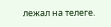лежал на телеге.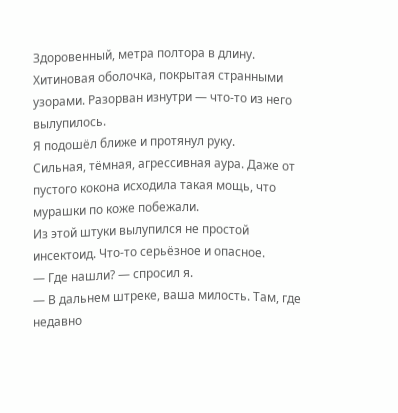Здоровенный, метра полтора в длину. Хитиновая оболочка, покрытая странными узорами. Разорван изнутри — что-то из него вылупилось.
Я подошёл ближе и протянул руку.
Сильная, тёмная, агрессивная аура. Даже от пустого кокона исходила такая мощь, что мурашки по коже побежали.
Из этой штуки вылупился не простой инсектоид. Что-то серьёзное и опасное.
— Где нашли? — спросил я.
— В дальнем штреке, ваша милость. Там, где недавно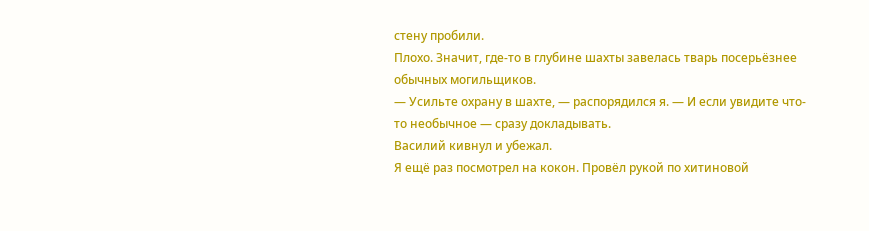стену пробили.
Плохо. Значит, где-то в глубине шахты завелась тварь посерьёзнее обычных могильщиков.
— Усильте охрану в шахте, — распорядился я. — И если увидите что-то необычное — сразу докладывать.
Василий кивнул и убежал.
Я ещё раз посмотрел на кокон. Провёл рукой по хитиновой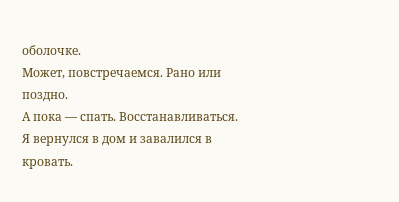оболочке.
Может, повстречаемся. Рано или поздно.
А пока — спать. Восстанавливаться.
Я вернулся в дом и завалился в кровать.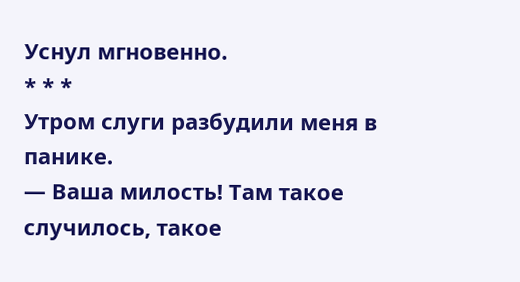Уснул мгновенно.
* * *
Утром слуги разбудили меня в панике.
— Ваша милость! Там такое случилось, такое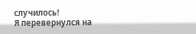случилось!
Я перевернулся на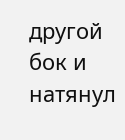другой бок и натянул